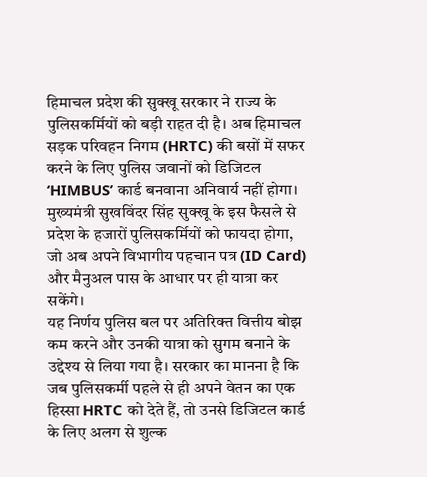हिमाचल प्रदेश की सुक्खू सरकार ने राज्य के पुलिसकर्मियों को बड़ी राहत दी है। अब हिमाचल सड़क परिवहन निगम (HRTC) की बसों में सफर करने के लिए पुलिस जवानों को डिजिटल ‘HIMBUS’ कार्ड बनवाना अनिवार्य नहीं होगा। मुख्यमंत्री सुखविंदर सिंह सुक्खू के इस फैसले से प्रदेश के हजारों पुलिसकर्मियों को फायदा होगा, जो अब अपने विभागीय पहचान पत्र (ID Card) और मैनुअल पास के आधार पर ही यात्रा कर सकेंगे।
यह निर्णय पुलिस बल पर अतिरिक्त वित्तीय बोझ कम करने और उनकी यात्रा को सुगम बनाने के उद्देश्य से लिया गया है। सरकार का मानना है कि जब पुलिसकर्मी पहले से ही अपने वेतन का एक हिस्सा HRTC को देते हैं, तो उनसे डिजिटल कार्ड के लिए अलग से शुल्क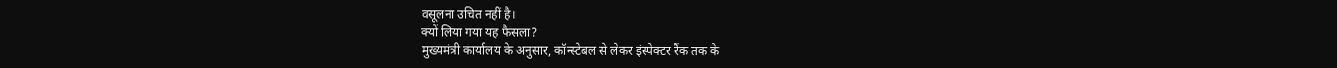वसूलना उचित नहीं है।
क्यों लिया गया यह फैसला?
मुख्यमंत्री कार्यालय के अनुसार, कॉन्स्टेबल से लेकर इंस्पेक्टर रैंक तक के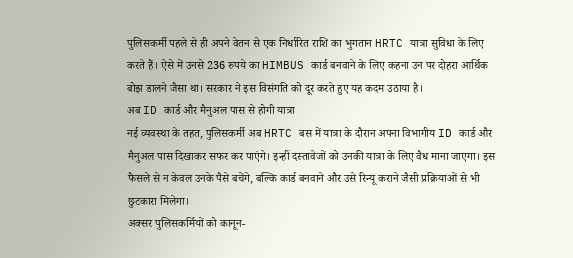पुलिसकर्मी पहले से ही अपने वेतन से एक निर्धारित राशि का भुगतान HRTC यात्रा सुविधा के लिए करते हैं। ऐसे में उनसे 236 रुपये का HIMBUS कार्ड बनवाने के लिए कहना उन पर दोहरा आर्थिक बोझ डालने जैसा था। सरकार ने इस विसंगति को दूर करते हुए यह कदम उठाया है।
अब ID कार्ड और मैनुअल पास से होगी यात्रा
नई व्यवस्था के तहत, पुलिसकर्मी अब HRTC बस में यात्रा के दौरान अपना विभागीय ID कार्ड और मैनुअल पास दिखाकर सफर कर पाएंगे। इन्हीं दस्तावेजों को उनकी यात्रा के लिए वैध माना जाएगा। इस फैसले से न केवल उनके पैसे बचेंगे, बल्कि कार्ड बनवाने और उसे रिन्यू कराने जैसी प्रक्रियाओं से भी छुटकारा मिलेगा।
अक्सर पुलिसकर्मियों को कानून-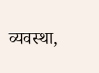व्यवस्था,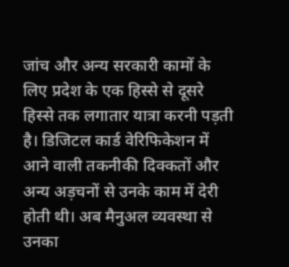जांच और अन्य सरकारी कामों के लिए प्रदेश के एक हिस्से से दूसरे हिस्से तक लगातार यात्रा करनी पड़ती है। डिजिटल कार्ड वेरिफिकेशन में आने वाली तकनीकी दिक्कतों और अन्य अड़चनों से उनके काम में देरी होती थी। अब मैनुअल व्यवस्था से उनका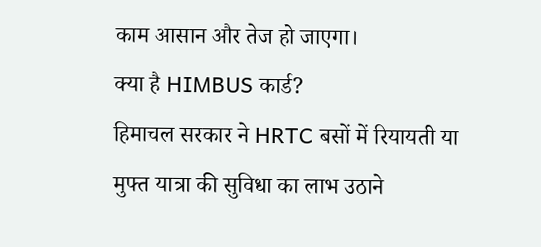काम आसान और तेज हो जाएगा।
क्या है HIMBUS कार्ड?
हिमाचल सरकार ने HRTC बसों में रियायती या मुफ्त यात्रा की सुविधा का लाभ उठाने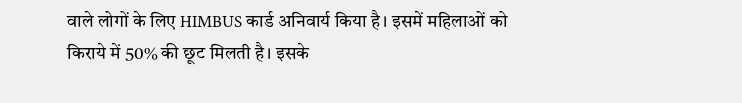वाले लोगों के लिए HIMBUS कार्ड अनिवार्य किया है। इसमें महिलाओं को किराये में 50% की छूट मिलती है। इसके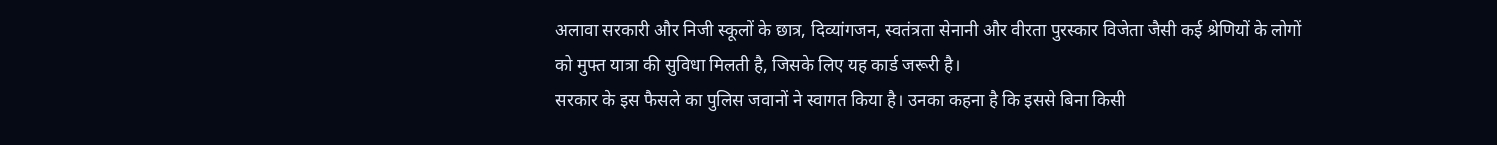अलावा सरकारी और निजी स्कूलों के छात्र, दिव्यांगजन, स्वतंत्रता सेनानी और वीरता पुरस्कार विजेता जैसी कई श्रेणियों के लोगों को मुफ्त यात्रा की सुविधा मिलती है, जिसके लिए यह कार्ड जरूरी है।
सरकार के इस फैसले का पुलिस जवानों ने स्वागत किया है। उनका कहना है कि इससे बिना किसी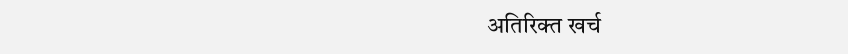अतिरिक्त खर्च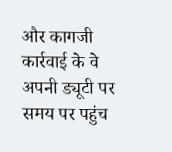और कागजी कार्रवाई के वे अपनी ड्यूटी पर समय पर पहुंच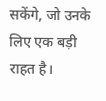सकेंगे, जो उनके लिए एक बड़ी राहत है।